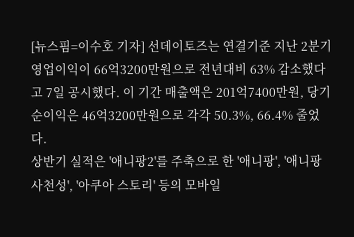[뉴스핌=이수호 기자] 선데이토즈는 연결기준 지난 2분기 영업이익이 66억3200만원으로 전년대비 63% 감소했다고 7일 공시했다. 이 기간 매출액은 201억7400만원, 당기순이익은 46억3200만원으로 각각 50.3%, 66.4% 줄었다.
상반기 실적은 '애니팡2'를 주축으로 한 '애니팡', '애니팡 사천성', '아쿠아 스토리' 등의 모바일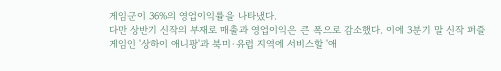게임군이 36%의 영업이익률을 나타냈다.
다만 상반기 신작의 부재로 매출과 영업이익은 큰 폭으로 감소했다. 이에 3분기 말 신작 퍼즐 게임인 '상하이 애니팡'과 북미·유럽 지역에 서비스할 '애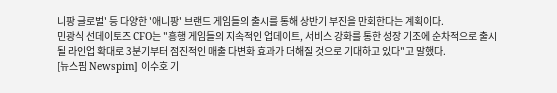니팡 글로벌' 등 다양한 '애니팡' 브랜드 게임들의 출시를 통해 상반기 부진을 만회한다는 계획이다.
민광식 선데이토즈 CFO는 "흥행 게임들의 지속적인 업데이트, 서비스 강화를 통한 성장 기조에 순차적으로 출시될 라인업 확대로 3분기부터 점진적인 매출 다변화 효과가 더해질 것으로 기대하고 있다"고 말했다.
[뉴스핌 Newspim] 이수호 기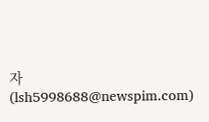자 (lsh5998688@newspim.com)